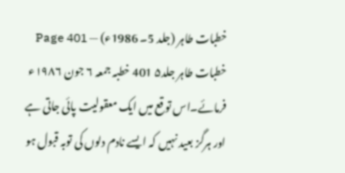خطبات طاہر (جلد 5۔ 1986ء) — Page 401
خطبات طاہر جلد۵ 401 خطبہ جمعہ ۶ جون ۱۹۸۶ء فرمائے۔اس توقع میں ایک معقولیت پائی جاتی ہے اور ہرگز بعید نہیں کہ ایسے نادم دلوں کی توبہ قبول ہو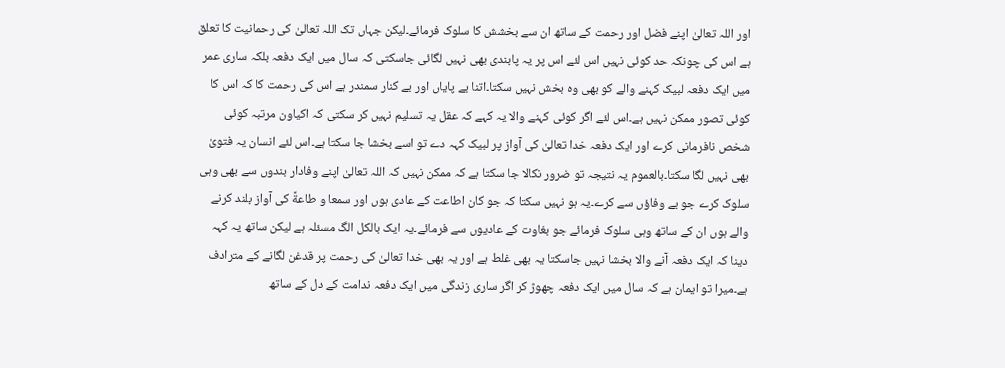اور اللہ تعالیٰ اپنے فضل اور رحمت کے ساتھ ان سے بخشش کا سلوک فرمائے۔لیکن جہاں تک اللہ تعالیٰ کی رحمانیت کا تعلق ہے اس کی چونکہ حد کوئی نہیں اس لئے اس پر یہ پابندی بھی نہیں لگائی جاسکتی کہ سال میں ایک دفعہ بلکہ ساری عمر میں ایک دفعہ لبیک کہنے والے کو بھی وہ بخش نہیں سکتا۔اتنا بے پایاں اور بے کنار سمندر ہے اس کی رحمت کا کہ اس کا کوئی تصور ممکن نہیں ہے۔اس لئے اگر کوئی کہنے والا یہ کہے کہ عقل یہ تسلیم نہیں کر سکتی کہ اکیاون مرتبہ کوئی شخص نافرمانی کرے اور ایک دفعہ خدا تعالیٰ کی آواز پر لبیک کہہ دے تو اسے بخشا جا سکتا ہے۔اس لئے انسان یہ فتویٰ بھی نہیں لگا سکتا۔بالعموم یہ نتیجہ تو ضرور نکالا جا سکتا ہے کہ ممکن نہیں کہ اللہ تعالیٰ اپنے وفادار بندوں سے بھی وہی سلوک کرے جو بے وفاؤں سے کرے۔یہ ہو نہیں سکتا کہ جو کان اطاعت کے عادی ہوں اور سمعا و طاعةً کی آواز بلند کرنے والے ہوں ان کے ساتھ وہی سلوک فرمائے جو بغاوت کے عادیوں سے فرمائے۔یہ ایک بالکل الگ مسئلہ ہے لیکن ساتھ یہ کہہ دینا کہ ایک دفعہ آنے والا بخشا نہیں جاسکتا یہ بھی غلط ہے اور یہ بھی خدا تعالیٰ کی رحمت پر قدغن لگانے کے مترادف ہے۔میرا تو ایمان ہے کہ سال میں ایک دفعہ چھوڑ کر اگر ساری زندگی میں ایک دفعہ ندامت کے دل کے ساتھ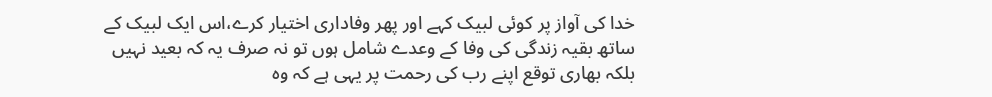خدا کی آواز پر کوئی لبیک کہے اور پھر وفاداری اختیار کرے،اس ایک لبیک کے ساتھ بقیہ زندگی کی وفا کے وعدے شامل ہوں تو نہ صرف یہ کہ بعید نہیں بلکہ بھاری توقع اپنے رب کی رحمت پر یہی ہے کہ وہ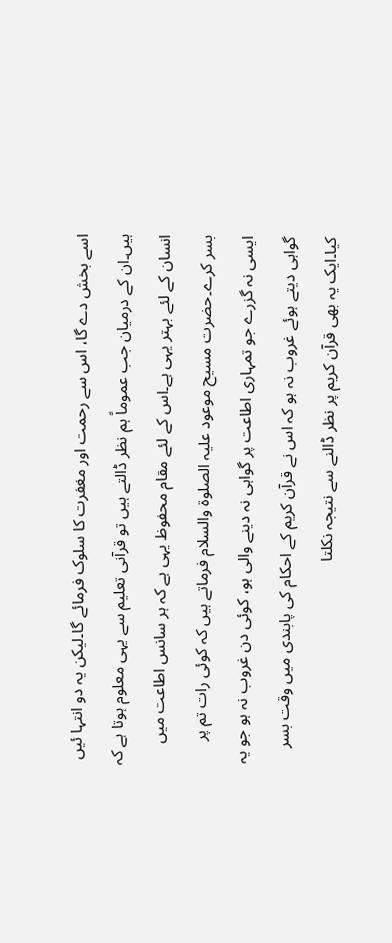اسے بخش دے گا، اس سے رحمت اور مغفرت کا سلوک فرمائے گا۔لیکن یہ دو انتہا ئیں ہیں۔ان کے درمیان جب عموماً ہم نظر ڈالتے ہیں تو قرآنی تعلیم سے یہی معلوم ہوتا ہے کہ انسان کے لئے بہتر یہی ہے۔اس کے لئے مقام محفوظ یہی ہے کہ ہر سانس اطاعت میں بسر کرے۔حضرت مسیح موعود علیہ الصلوۃ والسلام فرماتے ہیں کہ کوئی رات تم پر ایسی نہ گزرے جو تمہاری اطاعت پر گواہی نہ دینے والی ہو، کوئی دن غروب نہ ہو جو یہ گواہی دیتے ہوئے غروب نہ ہو کہ اس نے قرآن کریم کے احکام کی پابندی میں وقت بسر کیا۔ایک یہ بھی قرآن کریم پر نظر ڈالنے سے نتیجہ نکلتا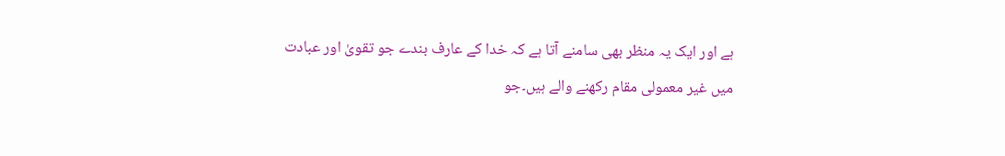ہے اور ایک یہ منظر بھی سامنے آتا ہے کہ خدا کے عارف بندے جو تقویٰ اور عبادت میں غیر معمولی مقام رکھنے والے ہیں۔جو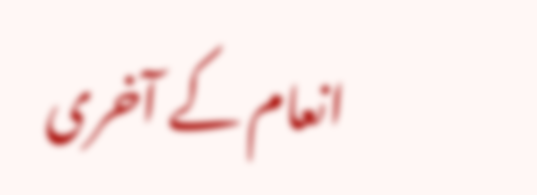انعام کے آخری